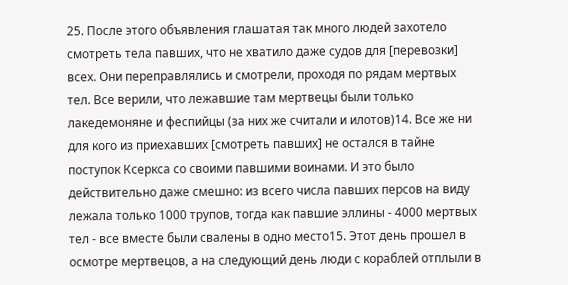25. После этого объявления глашатая так много людей захотело смотреть тела павших, что не хватило даже судов для [перевозки] всех. Они переправлялись и смотрели, проходя по рядам мертвых тел. Все верили, что лежавшие там мертвецы были только лакедемоняне и феспийцы (за них же считали и илотов)14. Все же ни для кого из приехавших [смотреть павших] не остался в тайне поступок Ксеркса со своими павшими воинами. И это было действительно даже смешно: из всего числа павших персов на виду лежала только 1000 трупов, тогда как павшие эллины - 4000 мертвых тел - все вместе были свалены в одно место15. Этот день прошел в осмотре мертвецов, а на следующий день люди с кораблей отплыли в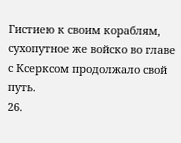Гистиею к своим кораблям, сухопутное же войско во главе с Ксерксом продолжало свой путь.
26.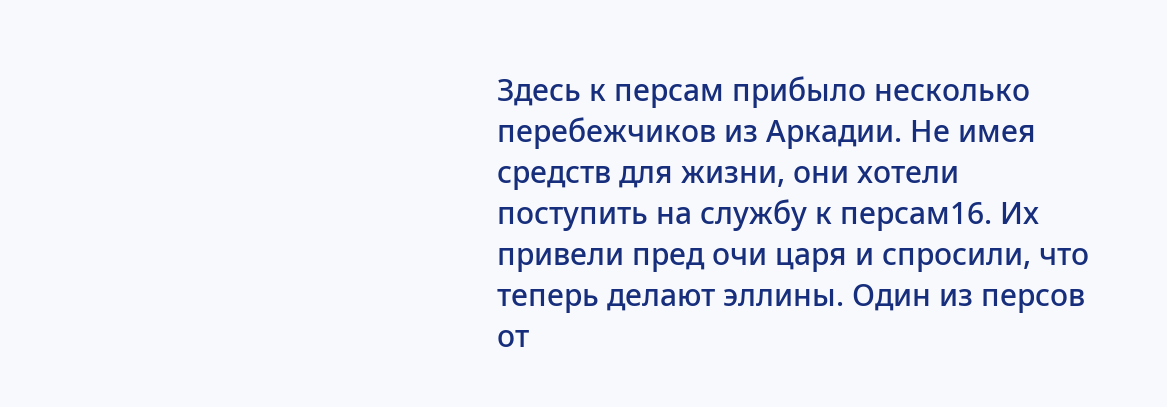Здесь к персам прибыло несколько перебежчиков из Аркадии. Не имея средств для жизни, они хотели поступить на службу к персам16. Их привели пред очи царя и спросили, что теперь делают эллины. Один из персов от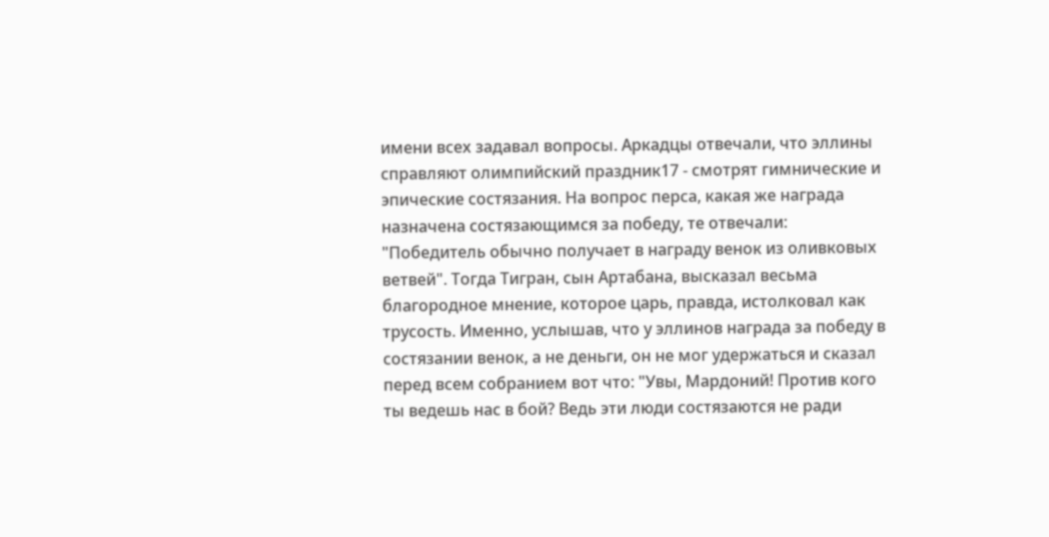имени всех задавал вопросы. Аркадцы отвечали, что эллины справляют олимпийский праздник17 - смотрят гимнические и эпические состязания. На вопрос перса, какая же награда назначена состязающимся за победу, те отвечали: "Победитель обычно получает в награду венок из оливковых ветвей". Тогда Тигран, сын Артабана, высказал весьма благородное мнение, которое царь, правда, истолковал как трусость. Именно, услышав, что у эллинов награда за победу в состязании венок, а не деньги, он не мог удержаться и сказал перед всем собранием вот что: "Увы, Мардоний! Против кого ты ведешь нас в бой? Ведь эти люди состязаются не ради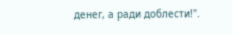денег, а ради доблести!".